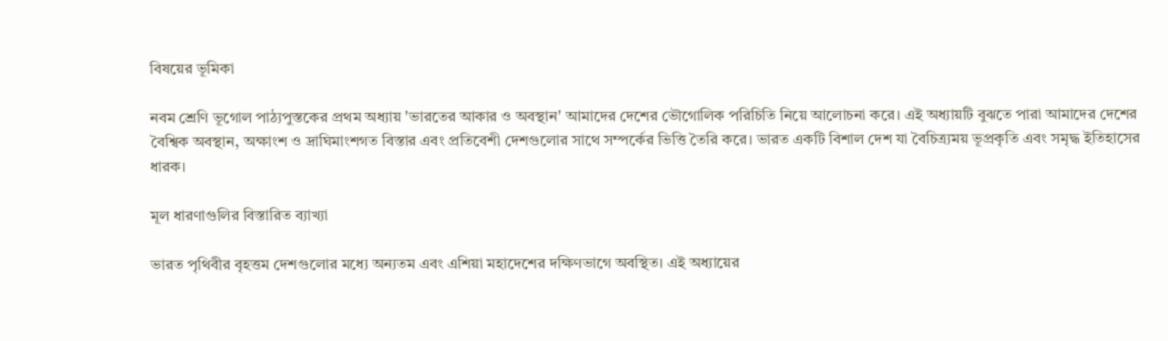বিষয়ের ভূমিকা

নবম শ্রেণি ভূগোল পাঠ্যপুস্তকের প্রথম অধ্যায় 'ভারতের আকার ও অবস্থান' আমাদের দেশের ভৌগোলিক পরিচিতি নিয়ে আলোচনা করে। এই অধ্যায়টি বুঝতে পারা আমাদের দেশের বৈশ্বিক অবস্থান, অক্ষাংশ ও দ্রাঘিমাংশগত বিস্তার এবং প্রতিবেশী দেশগুলোর সাথে সম্পর্কের ভিত্তি তৈরি করে। ভারত একটি বিশাল দেশ যা বৈচিত্র্যময় ভূপ্রকৃতি এবং সমৃদ্ধ ইতিহাসের ধারক।

মূল ধারণাগুলির বিস্তারিত ব্যাখ্যা

ভারত পৃথিবীর বৃহত্তম দেশগুলোর মধ্যে অন্যতম এবং এশিয়া মহাদেশের দক্ষিণভাগে অবস্থিত। এই অধ্যায়ের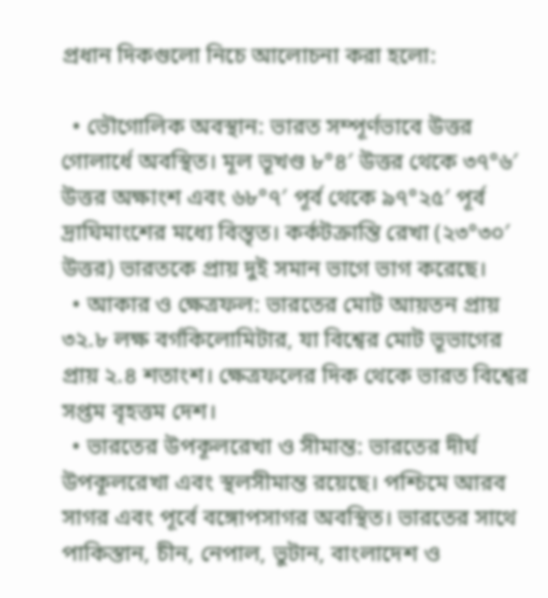প্রধান দিকগুলো নিচে আলোচনা করা হলো:

  • ভৌগোলিক অবস্থান: ভারত সম্পূর্ণভাবে উত্তর গোলার্ধে অবস্থিত। মূল ভূখণ্ড ৮°৪′ উত্তর থেকে ৩৭°৬′ উত্তর অক্ষাংশ এবং ৬৮°৭′ পূর্ব থেকে ৯৭°২৫′ পূর্ব দ্রাঘিমাংশের মধ্যে বিস্তৃত। কর্কটক্রান্তি রেখা (২৩°৩০′ উত্তর) ভারতকে প্রায় দুই সমান ভাগে ভাগ করেছে।
  • আকার ও ক্ষেত্রফল: ভারতের মোট আয়তন প্রায় ৩২.৮ লক্ষ বর্গকিলোমিটার, যা বিশ্বের মোট ভূভাগের প্রায় ২.৪ শতাংশ। ক্ষেত্রফলের দিক থেকে ভারত বিশ্বের সপ্তম বৃহত্তম দেশ।
  • ভারতের উপকূলরেখা ও সীমান্ত: ভারতের দীর্ঘ উপকূলরেখা এবং স্থলসীমান্ত রয়েছে। পশ্চিমে আরব সাগর এবং পূর্বে বঙ্গোপসাগর অবস্থিত। ভারতের সাথে পাকিস্তান, চীন, নেপাল, ভুটান, বাংলাদেশ ও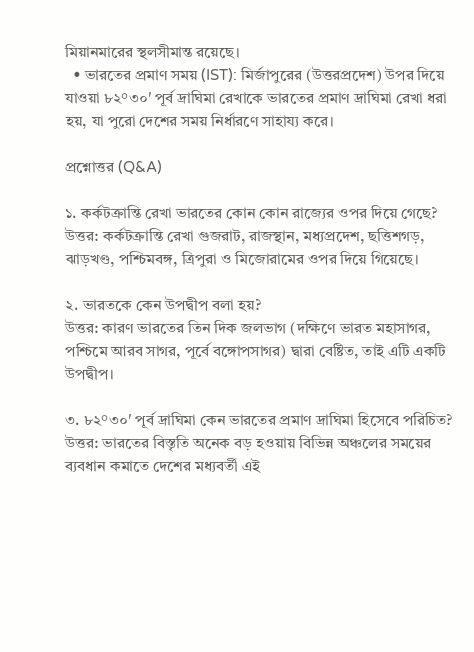মিয়ানমারের স্থলসীমান্ত রয়েছে।
  • ভারতের প্রমাণ সময় (IST): মির্জাপুরের (উত্তরপ্রদেশ) উপর দিয়ে যাওয়া ৮২°৩০′ পূর্ব দ্রাঘিমা রেখাকে ভারতের প্রমাণ দ্রাঘিমা রেখা ধরা হয়, যা পুরো দেশের সময় নির্ধারণে সাহায্য করে।

প্রশ্নোত্তর (Q&A)

১. কর্কটক্রান্তি রেখা ভারতের কোন কোন রাজ্যের ওপর দিয়ে গেছে?
উত্তর: কর্কটক্রান্তি রেখা গুজরাট, রাজস্থান, মধ্যপ্রদেশ, ছত্তিশগড়, ঝাড়খণ্ড, পশ্চিমবঙ্গ, ত্রিপুরা ও মিজোরামের ওপর দিয়ে গিয়েছে।

২. ভারতকে কেন উপদ্বীপ বলা হয়?
উত্তর: কারণ ভারতের তিন দিক জলভাগ (দক্ষিণে ভারত মহাসাগর, পশ্চিমে আরব সাগর, পূর্বে বঙ্গোপসাগর) দ্বারা বেষ্টিত, তাই এটি একটি উপদ্বীপ।

৩. ৮২°৩০′ পূর্ব দ্রাঘিমা কেন ভারতের প্রমাণ দ্রাঘিমা হিসেবে পরিচিত?
উত্তর: ভারতের বিস্তৃতি অনেক বড় হওয়ায় বিভিন্ন অঞ্চলের সময়ের ব্যবধান কমাতে দেশের মধ্যবর্তী এই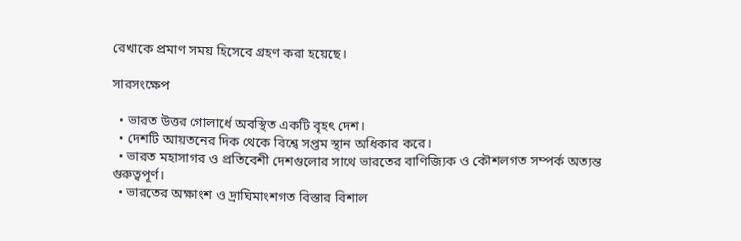রেখাকে প্রমাণ সময় হিসেবে গ্রহণ করা হয়েছে।

সারসংক্ষেপ

  • ভারত উত্তর গোলার্ধে অবস্থিত একটি বৃহৎ দেশ।
  • দেশটি আয়তনের দিক থেকে বিশ্বে সপ্তম স্থান অধিকার করে।
  • ভারত মহাসাগর ও প্রতিবেশী দেশগুলোর সাথে ভারতের বাণিজ্যিক ও কৌশলগত সম্পর্ক অত্যন্ত গুরুত্বপূর্ণ।
  • ভারতের অক্ষাংশ ও দ্রাঘিমাংশগত বিস্তার বিশাল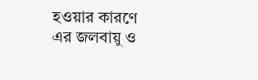হওয়ার কারণে এর জলবায়ু ও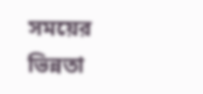সময়ের ভিন্নতা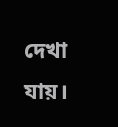দেখা যায়।